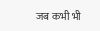जब कभी भी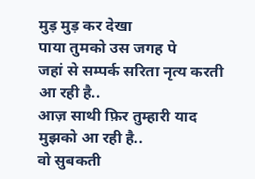मुड़ मुड़ कर देखा
पाया तुमको उस जगह पे
जहां से सम्पर्क सरिता नृत्य करती आ रही है..
आज़ साथी फ़िर तुम्हारी याद मुझको आ रही है..
वो सुबकती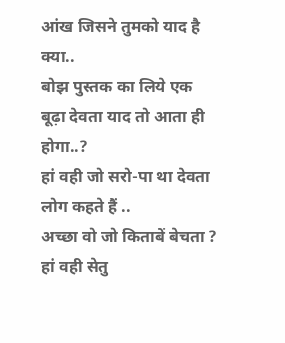आंख जिसने तुमको याद है क्या..
बोझ पुस्तक का लिये एक बूढ़ा देवता याद तो आता ही होगा..?
हां वही जो सरो-पा था देवता
लोग कहते हैं ..
अच्छा वो जो किताबें बेचता ?
हां वही सेतु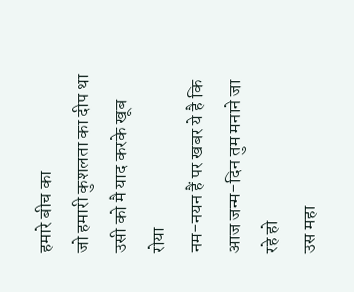हमारे बीच का
जो हमारी कुशलता का दीप था
उसी को मै याद करके खूब रोया
नम-नयन हैं पर खबर ये है कि
आज जन्म-दिन तुम मनाने जा रहे हो
उस महा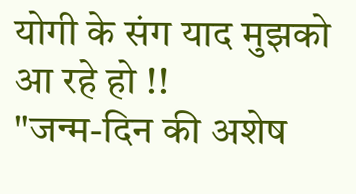योगी के संग याद मुझको आ रहे हो !!
"जन्म-दिन की अशेष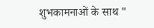शुभकामनाओं के साथ "